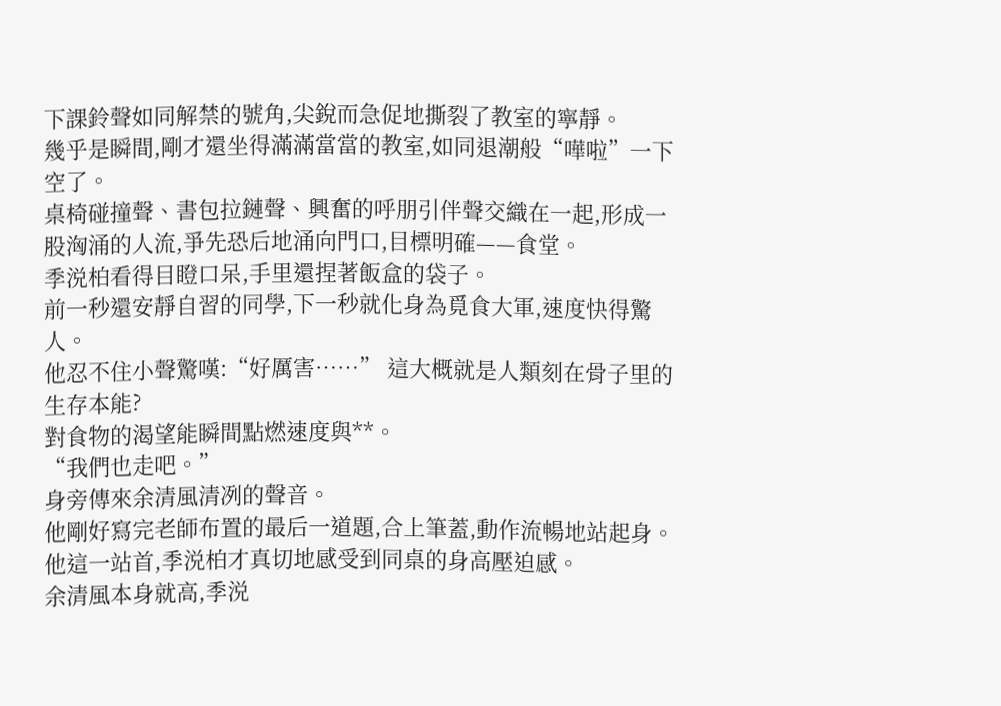下課鈴聲如同解禁的號角,尖銳而急促地撕裂了教室的寧靜。
幾乎是瞬間,剛才還坐得滿滿當當的教室,如同退潮般“嘩啦”一下空了。
桌椅碰撞聲、書包拉鏈聲、興奮的呼朋引伴聲交織在一起,形成一股洶涌的人流,爭先恐后地涌向門口,目標明確——食堂。
季涚柏看得目瞪口呆,手里還捏著飯盒的袋子。
前一秒還安靜自習的同學,下一秒就化身為覓食大軍,速度快得驚人。
他忍不住小聲驚嘆:“好厲害……” 這大概就是人類刻在骨子里的生存本能?
對食物的渴望能瞬間點燃速度與**。
“我們也走吧。”
身旁傳來余清風清冽的聲音。
他剛好寫完老師布置的最后一道題,合上筆蓋,動作流暢地站起身。
他這一站首,季涚柏才真切地感受到同桌的身高壓迫感。
余清風本身就高,季涚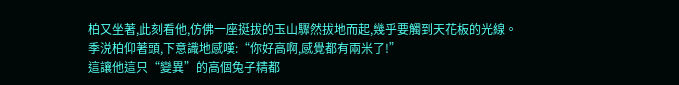柏又坐著,此刻看他,仿佛一座挺拔的玉山驟然拔地而起,幾乎要觸到天花板的光線。
季涚柏仰著頭,下意識地感嘆:“你好高啊,感覺都有兩米了!”
這讓他這只“變異”的高個兔子精都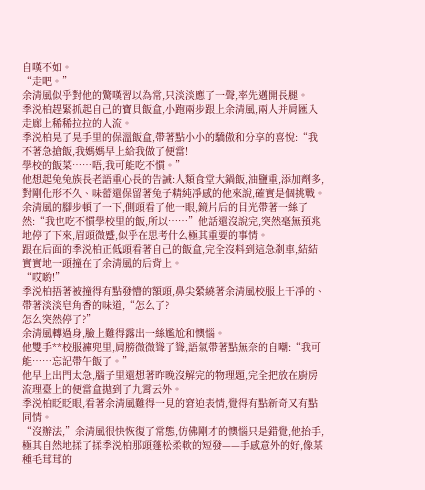自嘆不如。
“走吧。”
余清風似乎對他的驚嘆習以為常,只淡淡應了一聲,率先邁開長腿。
季涚柏趕緊抓起自己的寶貝飯盒,小跑兩步跟上余清風,兩人并肩匯入走廊上稀稀拉拉的人流。
季涚柏晃了晃手里的保溫飯盒,帶著點小小的驕傲和分享的喜悅:“我不著急搶飯,我媽媽早上給我做了便當!
學校的飯菜……唔,我可能吃不慣。”
他想起兔兔族長老語重心長的告誡:人類食堂大鍋飯,油鹽重,添加劑多,對剛化形不久、味蕾還保留著兔子精純凈感的他來說,確實是個挑戰。
余清風的腳步頓了一下,側頭看了他一眼,鏡片后的目光帶著一絲了然:“我也吃不慣學校里的飯,所以……”他話還沒說完,突然毫無預兆地停了下來,眉頭微蹙,似乎在思考什么極其重要的事情。
跟在后面的季涚柏正低頭看著自己的飯盒,完全沒料到這急剎車,結結實實地一頭撞在了余清風的后背上。
“哎喲!”
季涚柏捂著被撞得有點發懵的額頭,鼻尖縈繞著余清風校服上干凈的、帶著淡淡皂角香的味道,“怎么了?
怎么突然停了?”
余清風轉過身,臉上難得露出一絲尷尬和懊惱。
他雙手**校服褲兜里,肩膀微微聳了聳,語氣帶著點無奈的自嘲:“我可能……忘記帶午飯了。”
他早上出門太急,腦子里還想著昨晚沒解完的物理題,完全把放在廚房流理臺上的便當盒拋到了九霄云外。
季涚柏眨眨眼,看著余清風難得一見的窘迫表情,覺得有點新奇又有點同情。
“沒辦法,”余清風很快恢復了常態,仿佛剛才的懊惱只是錯覺,他抬手,極其自然地揉了揉季涚柏那頭蓬松柔軟的短發——手感意外的好,像某種毛茸茸的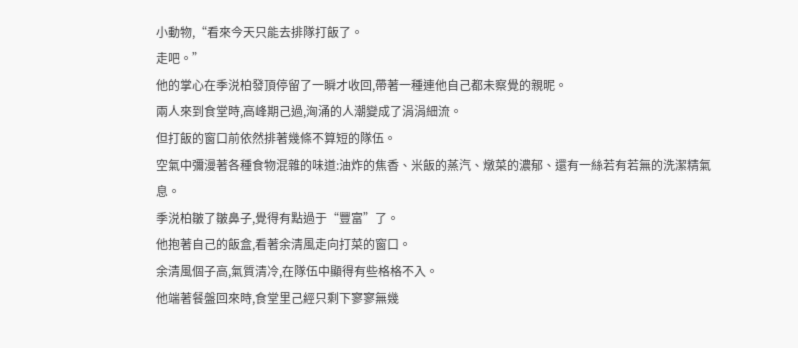小動物,“看來今天只能去排隊打飯了。
走吧。”
他的掌心在季涚柏發頂停留了一瞬才收回,帶著一種連他自己都未察覺的親昵。
兩人來到食堂時,高峰期己過,洶涌的人潮變成了涓涓細流。
但打飯的窗口前依然排著幾條不算短的隊伍。
空氣中彌漫著各種食物混雜的味道:油炸的焦香、米飯的蒸汽、燉菜的濃郁、還有一絲若有若無的洗潔精氣息。
季涚柏皺了皺鼻子,覺得有點過于“豐富”了。
他抱著自己的飯盒,看著余清風走向打菜的窗口。
余清風個子高,氣質清冷,在隊伍中顯得有些格格不入。
他端著餐盤回來時,食堂里己經只剩下寥寥無幾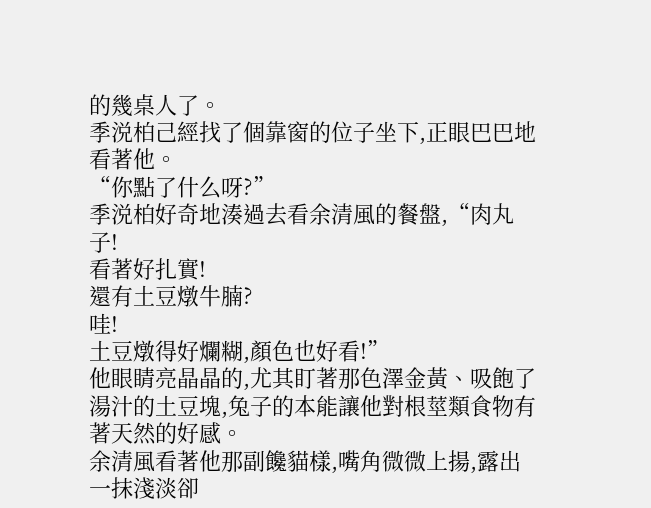的幾桌人了。
季涚柏己經找了個靠窗的位子坐下,正眼巴巴地看著他。
“你點了什么呀?”
季涚柏好奇地湊過去看余清風的餐盤,“肉丸子!
看著好扎實!
還有土豆燉牛腩?
哇!
土豆燉得好爛糊,顏色也好看!”
他眼睛亮晶晶的,尤其盯著那色澤金黃、吸飽了湯汁的土豆塊,兔子的本能讓他對根莖類食物有著天然的好感。
余清風看著他那副饞貓樣,嘴角微微上揚,露出一抹淺淡卻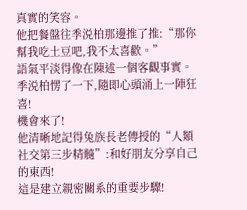真實的笑容。
他把餐盤往季涚柏那邊推了推:“那你幫我吃土豆吧,我不太喜歡。”
語氣平淡得像在陳述一個客觀事實。
季涚柏愣了一下,隨即心頭涌上一陣狂喜!
機會來了!
他清晰地記得兔族長老傳授的“人類社交第三步精髓”:和好朋友分享自己的東西!
這是建立親密關系的重要步驟!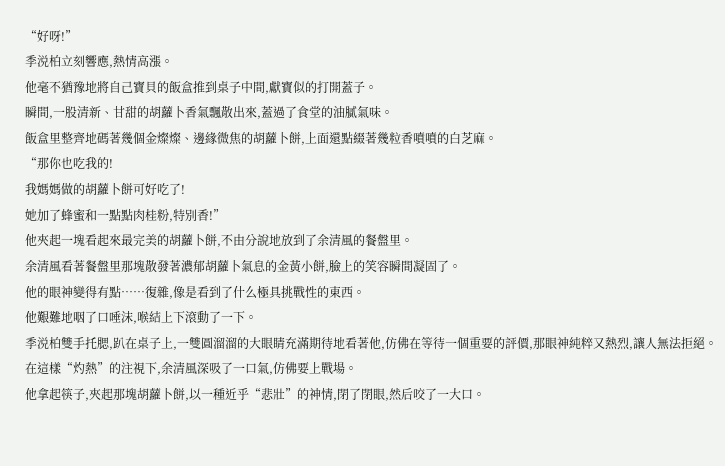“好呀!”
季涚柏立刻響應,熱情高漲。
他毫不猶豫地將自己寶貝的飯盒推到桌子中間,獻寶似的打開蓋子。
瞬間,一股清新、甘甜的胡蘿卜香氣飄散出來,蓋過了食堂的油膩氣味。
飯盒里整齊地碼著幾個金燦燦、邊緣微焦的胡蘿卜餅,上面還點綴著幾粒香噴噴的白芝麻。
“那你也吃我的!
我媽媽做的胡蘿卜餅可好吃了!
她加了蜂蜜和一點點肉桂粉,特別香!”
他夾起一塊看起來最完美的胡蘿卜餅,不由分說地放到了余清風的餐盤里。
余清風看著餐盤里那塊散發著濃郁胡蘿卜氣息的金黃小餅,臉上的笑容瞬間凝固了。
他的眼神變得有點……復雜,像是看到了什么極具挑戰性的東西。
他艱難地咽了口唾沫,喉結上下滾動了一下。
季涚柏雙手托腮,趴在桌子上,一雙圓溜溜的大眼睛充滿期待地看著他,仿佛在等待一個重要的評價,那眼神純粹又熱烈,讓人無法拒絕。
在這樣“灼熱”的注視下,余清風深吸了一口氣,仿佛要上戰場。
他拿起筷子,夾起那塊胡蘿卜餅,以一種近乎“悲壯”的神情,閉了閉眼,然后咬了一大口。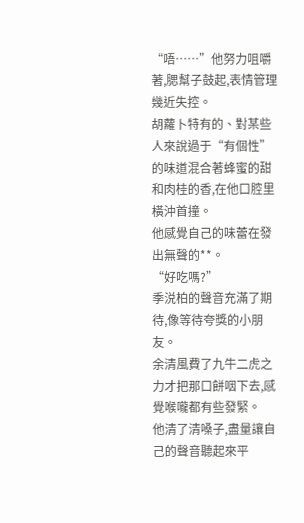“唔……”他努力咀嚼著,腮幫子鼓起,表情管理幾近失控。
胡蘿卜特有的、對某些人來說過于“有個性”的味道混合著蜂蜜的甜和肉桂的香,在他口腔里橫沖首撞。
他感覺自己的味蕾在發出無聲的**。
“好吃嗎?”
季涚柏的聲音充滿了期待,像等待夸獎的小朋友。
余清風費了九牛二虎之力才把那口餅咽下去,感覺喉嚨都有些發緊。
他清了清嗓子,盡量讓自己的聲音聽起來平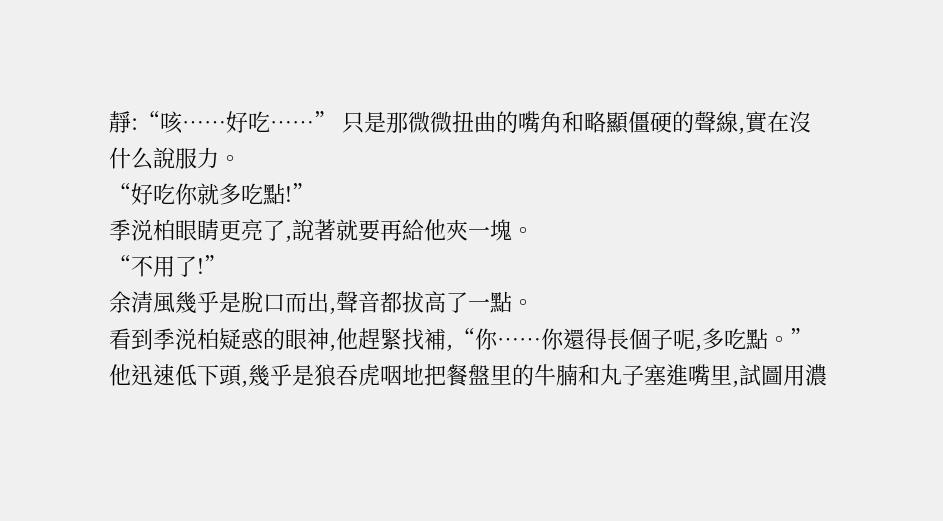靜:“咳……好吃……” 只是那微微扭曲的嘴角和略顯僵硬的聲線,實在沒什么說服力。
“好吃你就多吃點!”
季涚柏眼睛更亮了,說著就要再給他夾一塊。
“不用了!”
余清風幾乎是脫口而出,聲音都拔高了一點。
看到季涚柏疑惑的眼神,他趕緊找補,“你……你還得長個子呢,多吃點。”
他迅速低下頭,幾乎是狼吞虎咽地把餐盤里的牛腩和丸子塞進嘴里,試圖用濃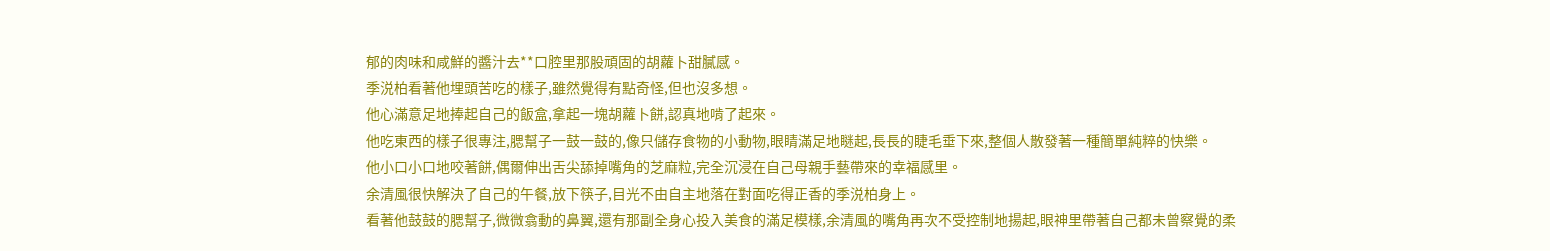郁的肉味和咸鮮的醬汁去**口腔里那股頑固的胡蘿卜甜膩感。
季涚柏看著他埋頭苦吃的樣子,雖然覺得有點奇怪,但也沒多想。
他心滿意足地捧起自己的飯盒,拿起一塊胡蘿卜餅,認真地啃了起來。
他吃東西的樣子很專注,腮幫子一鼓一鼓的,像只儲存食物的小動物,眼睛滿足地瞇起,長長的睫毛垂下來,整個人散發著一種簡單純粹的快樂。
他小口小口地咬著餅,偶爾伸出舌尖舔掉嘴角的芝麻粒,完全沉浸在自己母親手藝帶來的幸福感里。
余清風很快解決了自己的午餐,放下筷子,目光不由自主地落在對面吃得正香的季涚柏身上。
看著他鼓鼓的腮幫子,微微翕動的鼻翼,還有那副全身心投入美食的滿足模樣,余清風的嘴角再次不受控制地揚起,眼神里帶著自己都未曾察覺的柔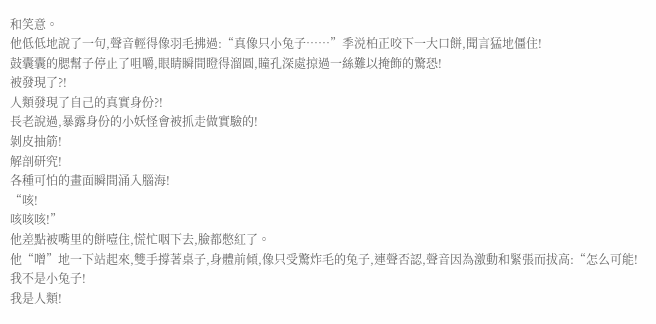和笑意。
他低低地說了一句,聲音輕得像羽毛拂過:“真像只小兔子……”季涚柏正咬下一大口餅,聞言猛地僵住!
鼓囊囊的腮幫子停止了咀嚼,眼睛瞬間瞪得溜圓,瞳孔深處掠過一絲難以掩飾的驚恐!
被發現了?!
人類發現了自己的真實身份?!
長老說過,暴露身份的小妖怪會被抓走做實驗的!
剝皮抽筋!
解剖研究!
各種可怕的畫面瞬間涌入腦海!
“咳!
咳咳咳!”
他差點被嘴里的餅噎住,慌忙咽下去,臉都憋紅了。
他“噌”地一下站起來,雙手撐著桌子,身體前傾,像只受驚炸毛的兔子,連聲否認,聲音因為激動和緊張而拔高:“怎么可能!
我不是小兔子!
我是人類!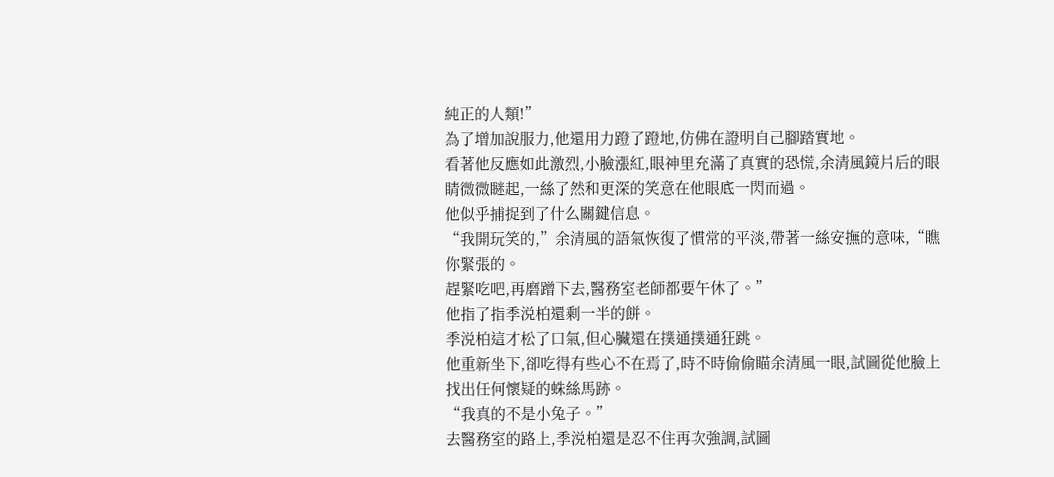純正的人類!”
為了增加說服力,他還用力蹬了蹬地,仿佛在證明自己腳踏實地。
看著他反應如此激烈,小臉漲紅,眼神里充滿了真實的恐慌,余清風鏡片后的眼睛微微瞇起,一絲了然和更深的笑意在他眼底一閃而過。
他似乎捕捉到了什么關鍵信息。
“我開玩笑的,”余清風的語氣恢復了慣常的平淡,帶著一絲安撫的意味,“瞧你緊張的。
趕緊吃吧,再磨蹭下去,醫務室老師都要午休了。”
他指了指季涚柏還剩一半的餅。
季涚柏這才松了口氣,但心臟還在撲通撲通狂跳。
他重新坐下,卻吃得有些心不在焉了,時不時偷偷瞄余清風一眼,試圖從他臉上找出任何懷疑的蛛絲馬跡。
“我真的不是小兔子。”
去醫務室的路上,季涚柏還是忍不住再次強調,試圖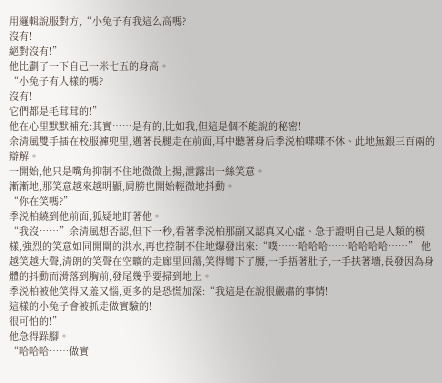用邏輯說服對方,“小兔子有我這么高嗎?
沒有!
絕對沒有!”
他比劃了一下自己一米七五的身高。
“小兔子有人樣的嗎?
沒有!
它們都是毛茸茸的!”
他在心里默默補充:其實……是有的,比如我,但這是個不能說的秘密!
余清風雙手插在校服褲兜里,邁著長腿走在前面,耳中聽著身后季涚柏喋喋不休、此地無銀三百兩的辯解。
一開始,他只是嘴角抑制不住地微微上揚,泄露出一絲笑意。
漸漸地,那笑意越來越明顯,肩膀也開始輕微地抖動。
“你在笑嗎?”
季涚柏繞到他前面,狐疑地盯著他。
“我沒……”余清風想否認,但下一秒,看著季涚柏那副又認真又心虛、急于證明自己是人類的模樣,強烈的笑意如同開閘的洪水,再也控制不住地爆發出來:“噗……哈哈哈……哈哈哈哈……” 他越笑越大聲,清朗的笑聲在空曠的走廊里回蕩,笑得彎下了腰,一手捂著肚子,一手扶著墻,長發因為身體的抖動而滑落到胸前,發尾幾乎要掃到地上。
季涚柏被他笑得又羞又惱,更多的是恐慌加深:“我這是在說很嚴肅的事情!
這樣的小兔子會被抓走做實驗的!
很可怕的!”
他急得跺腳。
“哈哈哈……做實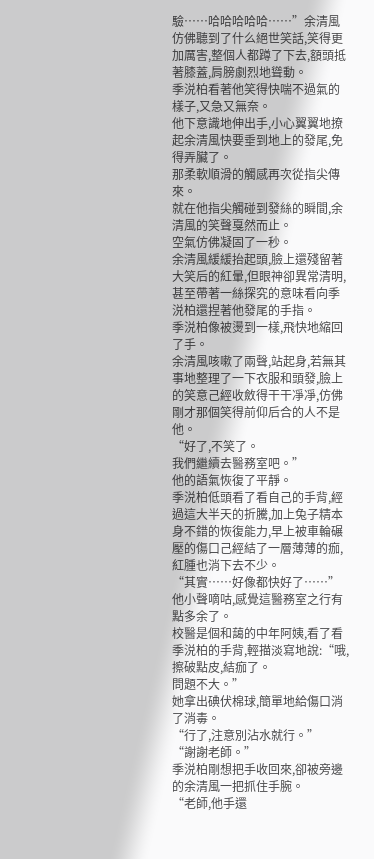驗……哈哈哈哈哈……”余清風仿佛聽到了什么絕世笑話,笑得更加厲害,整個人都蹲了下去,額頭抵著膝蓋,肩膀劇烈地聳動。
季涚柏看著他笑得快喘不過氣的樣子,又急又無奈。
他下意識地伸出手,小心翼翼地撩起余清風快要垂到地上的發尾,免得弄臟了。
那柔軟順滑的觸感再次從指尖傳來。
就在他指尖觸碰到發絲的瞬間,余清風的笑聲戛然而止。
空氣仿佛凝固了一秒。
余清風緩緩抬起頭,臉上還殘留著大笑后的紅暈,但眼神卻異常清明,甚至帶著一絲探究的意味看向季涚柏還捏著他發尾的手指。
季涚柏像被燙到一樣,飛快地縮回了手。
余清風咳嗽了兩聲,站起身,若無其事地整理了一下衣服和頭發,臉上的笑意己經收斂得干干凈凈,仿佛剛才那個笑得前仰后合的人不是他。
“好了,不笑了。
我們繼續去醫務室吧。”
他的語氣恢復了平靜。
季涚柏低頭看了看自己的手背,經過這大半天的折騰,加上兔子精本身不錯的恢復能力,早上被車輪碾壓的傷口己經結了一層薄薄的痂,紅腫也消下去不少。
“其實……好像都快好了……”他小聲嘀咕,感覺這醫務室之行有點多余了。
校醫是個和藹的中年阿姨,看了看季涚柏的手背,輕描淡寫地說:“哦,擦破點皮,結痂了。
問題不大。”
她拿出碘伏棉球,簡單地給傷口消了消毒。
“行了,注意別沾水就行。”
“謝謝老師。”
季涚柏剛想把手收回來,卻被旁邊的余清風一把抓住手腕。
“老師,他手還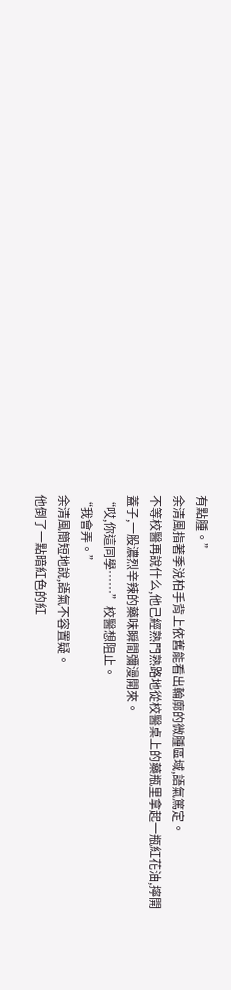有點腫。”
余清風指著季涚柏手背上依舊能看出輪廓的微腫區域,語氣篤定。
不等校醫再說什么,他己經熟門熟路地從校醫桌上的藥瓶里拿起一瓶紅花油,擰開蓋子,一股濃烈辛辣的藥味瞬間彌漫開來。
“哎,你這同學……”校醫想阻止。
“我會弄。”
余清風簡短地說,語氣不容置疑。
他倒了一點暗紅色的紅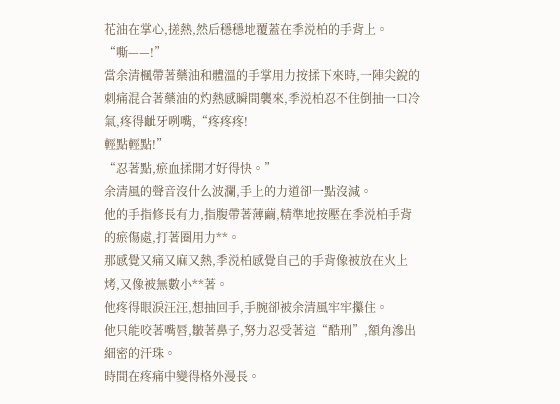花油在掌心,搓熱,然后穩穩地覆蓋在季涚柏的手背上。
“嘶——!”
當余清楓帶著藥油和體溫的手掌用力按揉下來時,一陣尖銳的刺痛混合著藥油的灼熱感瞬間襲來,季涚柏忍不住倒抽一口冷氣,疼得齜牙咧嘴,“疼疼疼!
輕點輕點!”
“忍著點,瘀血揉開才好得快。”
余清風的聲音沒什么波瀾,手上的力道卻一點沒減。
他的手指修長有力,指腹帶著薄繭,精準地按壓在季涚柏手背的瘀傷處,打著圈用力**。
那感覺又痛又麻又熱,季涚柏感覺自己的手背像被放在火上烤,又像被無數小**著。
他疼得眼淚汪汪,想抽回手,手腕卻被余清風牢牢攥住。
他只能咬著嘴唇,皺著鼻子,努力忍受著這“酷刑”,額角滲出細密的汗珠。
時間在疼痛中變得格外漫長。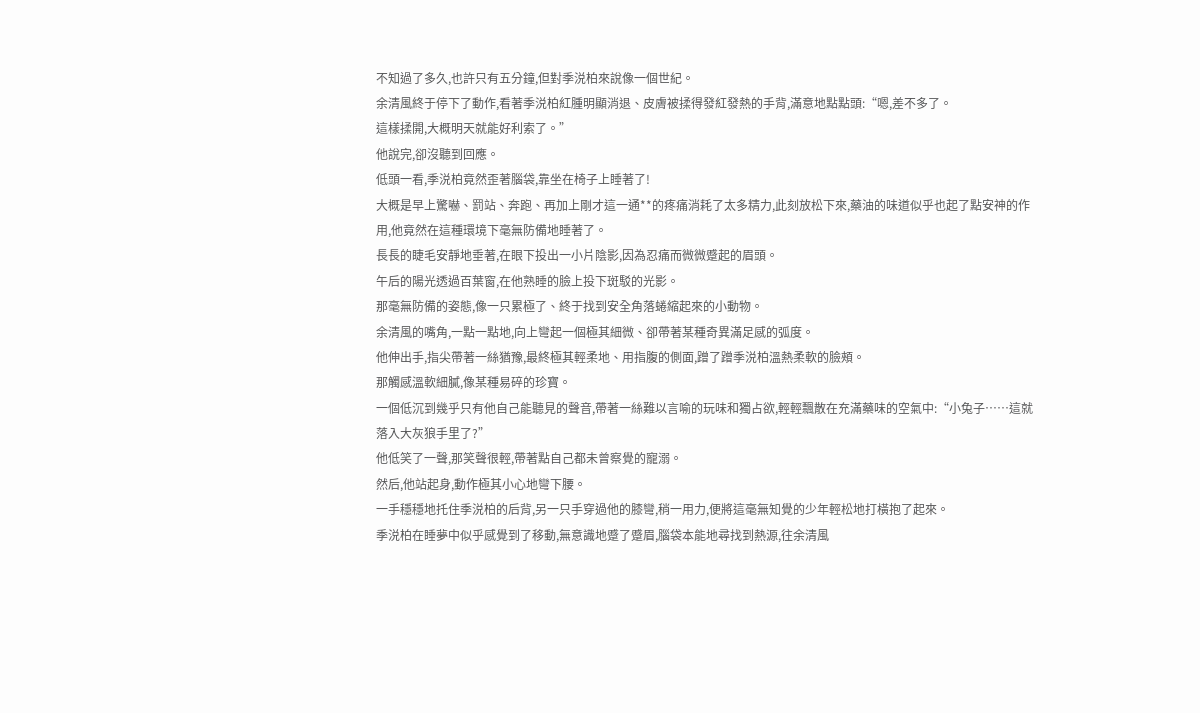不知過了多久,也許只有五分鐘,但對季涚柏來說像一個世紀。
余清風終于停下了動作,看著季涚柏紅腫明顯消退、皮膚被揉得發紅發熱的手背,滿意地點點頭:“嗯,差不多了。
這樣揉開,大概明天就能好利索了。”
他說完,卻沒聽到回應。
低頭一看,季涚柏竟然歪著腦袋,靠坐在椅子上睡著了!
大概是早上驚嚇、罰站、奔跑、再加上剛才這一通**的疼痛消耗了太多精力,此刻放松下來,藥油的味道似乎也起了點安神的作用,他竟然在這種環境下毫無防備地睡著了。
長長的睫毛安靜地垂著,在眼下投出一小片陰影,因為忍痛而微微蹙起的眉頭。
午后的陽光透過百葉窗,在他熟睡的臉上投下斑駁的光影。
那毫無防備的姿態,像一只累極了、終于找到安全角落蜷縮起來的小動物。
余清風的嘴角,一點一點地,向上彎起一個極其細微、卻帶著某種奇異滿足感的弧度。
他伸出手,指尖帶著一絲猶豫,最終極其輕柔地、用指腹的側面,蹭了蹭季涚柏溫熱柔軟的臉頰。
那觸感溫軟細膩,像某種易碎的珍寶。
一個低沉到幾乎只有他自己能聽見的聲音,帶著一絲難以言喻的玩味和獨占欲,輕輕飄散在充滿藥味的空氣中:“小兔子……這就落入大灰狼手里了?”
他低笑了一聲,那笑聲很輕,帶著點自己都未曾察覺的寵溺。
然后,他站起身,動作極其小心地彎下腰。
一手穩穩地托住季涚柏的后背,另一只手穿過他的膝彎,稍一用力,便將這毫無知覺的少年輕松地打橫抱了起來。
季涚柏在睡夢中似乎感覺到了移動,無意識地蹙了蹙眉,腦袋本能地尋找到熱源,往余清風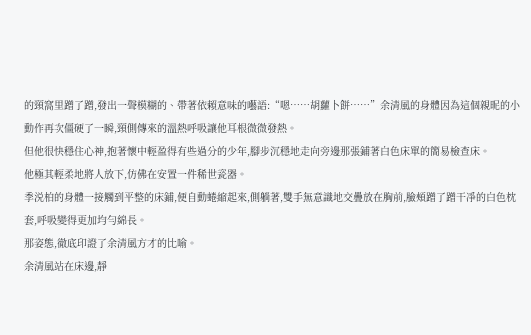的頸窩里蹭了蹭,發出一聲模糊的、帶著依賴意味的囈語:“嗯……胡蘿卜餅……”余清風的身體因為這個親昵的小動作再次僵硬了一瞬,頸側傳來的溫熱呼吸讓他耳根微微發熱。
但他很快穩住心神,抱著懷中輕盈得有些過分的少年,腳步沉穩地走向旁邊那張鋪著白色床單的簡易檢查床。
他極其輕柔地將人放下,仿佛在安置一件稀世瓷器。
季涚柏的身體一接觸到平整的床鋪,便自動蜷縮起來,側躺著,雙手無意識地交疊放在胸前,臉頰蹭了蹭干凈的白色枕套,呼吸變得更加均勻綿長。
那姿態,徹底印證了余清風方才的比喻。
余清風站在床邊,靜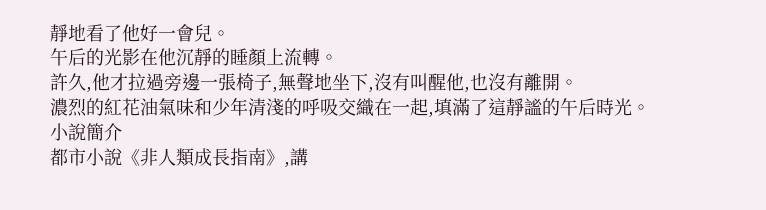靜地看了他好一會兒。
午后的光影在他沉靜的睡顏上流轉。
許久,他才拉過旁邊一張椅子,無聲地坐下,沒有叫醒他,也沒有離開。
濃烈的紅花油氣味和少年清淺的呼吸交織在一起,填滿了這靜謐的午后時光。
小說簡介
都市小說《非人類成長指南》,講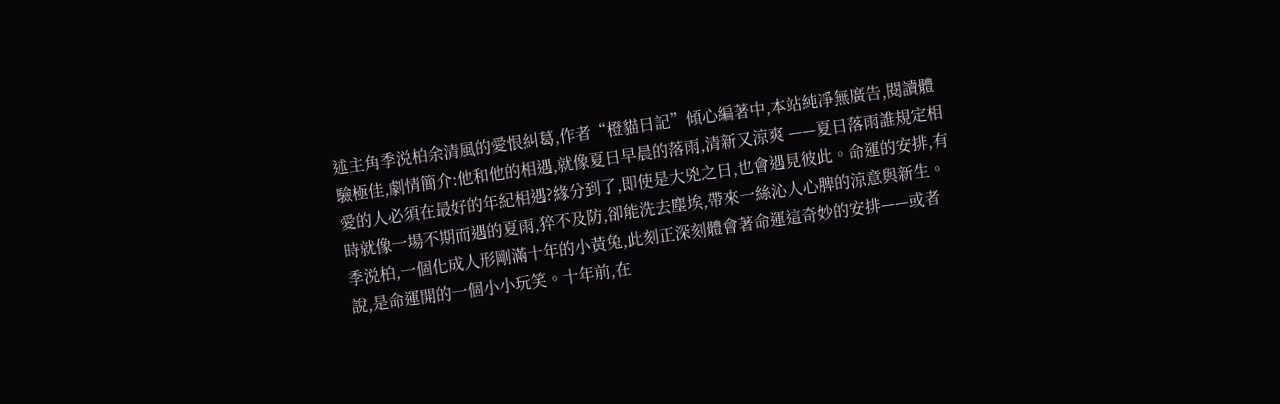述主角季涚柏余清風的愛恨糾葛,作者“橙貓日記”傾心編著中,本站純凈無廣告,閱讀體驗極佳,劇情簡介:他和他的相遇,就像夏日早晨的落雨,清新又涼爽 ——夏日落雨誰規定相愛的人必須在最好的年紀相遇?緣分到了,即使是大兇之日,也會遇見彼此。命運的安排,有時就像一場不期而遇的夏雨,猝不及防,卻能洗去塵埃,帶來一絲沁人心脾的涼意與新生。季涚柏,一個化成人形剛滿十年的小黃兔,此刻正深刻體會著命運這奇妙的安排——或者說,是命運開的一個小小玩笑。十年前,在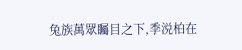兔族萬眾矚目之下,季涚柏在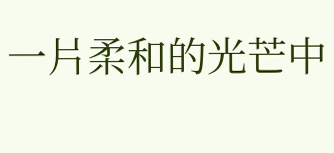一片柔和的光芒中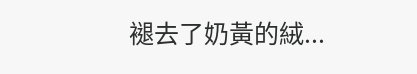褪去了奶黃的絨...